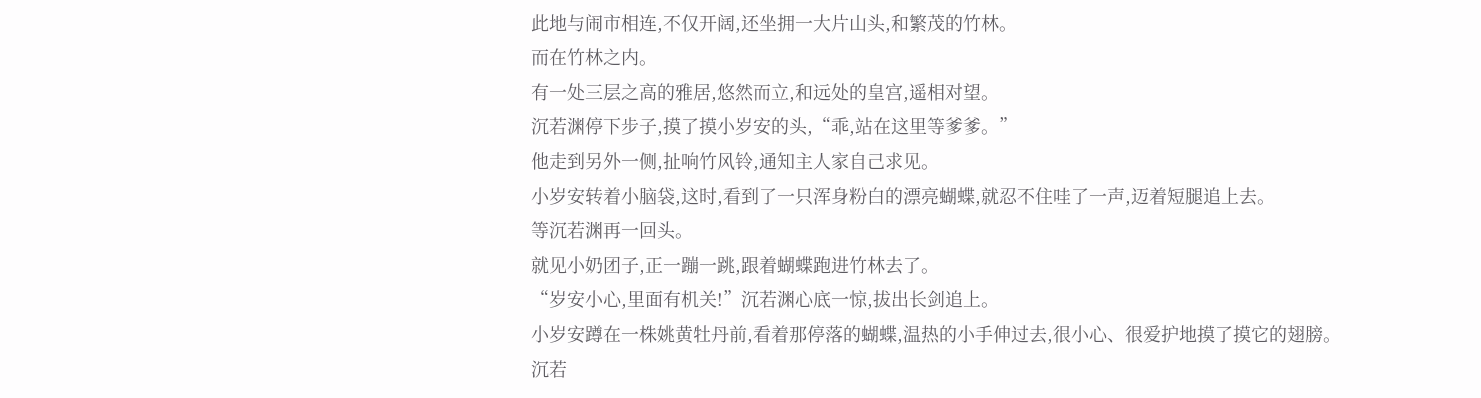此地与闹市相连,不仅开阔,还坐拥一大片山头,和繁茂的竹林。
而在竹林之内。
有一处三层之高的雅居,悠然而立,和远处的皇宫,遥相对望。
沉若渊停下步子,摸了摸小岁安的头,“乖,站在这里等爹爹。”
他走到另外一侧,扯响竹风铃,通知主人家自己求见。
小岁安转着小脑袋,这时,看到了一只浑身粉白的漂亮蝴蝶,就忍不住哇了一声,迈着短腿追上去。
等沉若渊再一回头。
就见小奶团子,正一蹦一跳,跟着蝴蝶跑进竹林去了。
“岁安小心,里面有机关!”沉若渊心底一惊,拔出长剑追上。
小岁安蹲在一株姚黄牡丹前,看着那停落的蝴蝶,温热的小手伸过去,很小心、很爱护地摸了摸它的翅膀。
沉若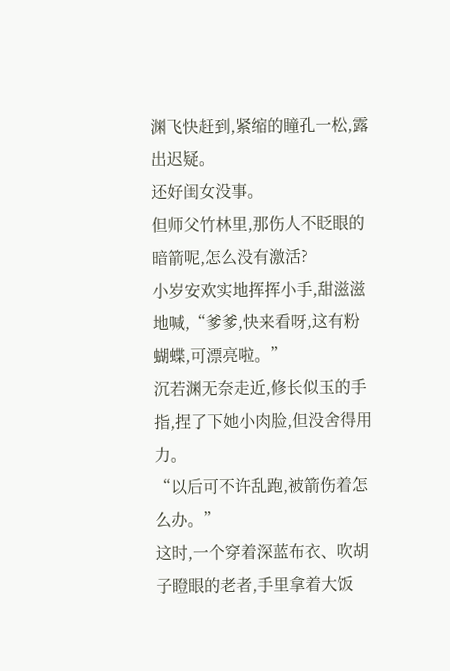渊飞快赶到,紧缩的瞳孔一松,露出迟疑。
还好闺女没事。
但师父竹林里,那伤人不眨眼的暗箭呢,怎么没有激活?
小岁安欢实地挥挥小手,甜滋滋地喊,“爹爹,快来看呀,这有粉蝴蝶,可漂亮啦。”
沉若渊无奈走近,修长似玉的手指,捏了下她小肉脸,但没舍得用力。
“以后可不许乱跑,被箭伤着怎么办。”
这时,一个穿着深蓝布衣、吹胡子瞪眼的老者,手里拿着大饭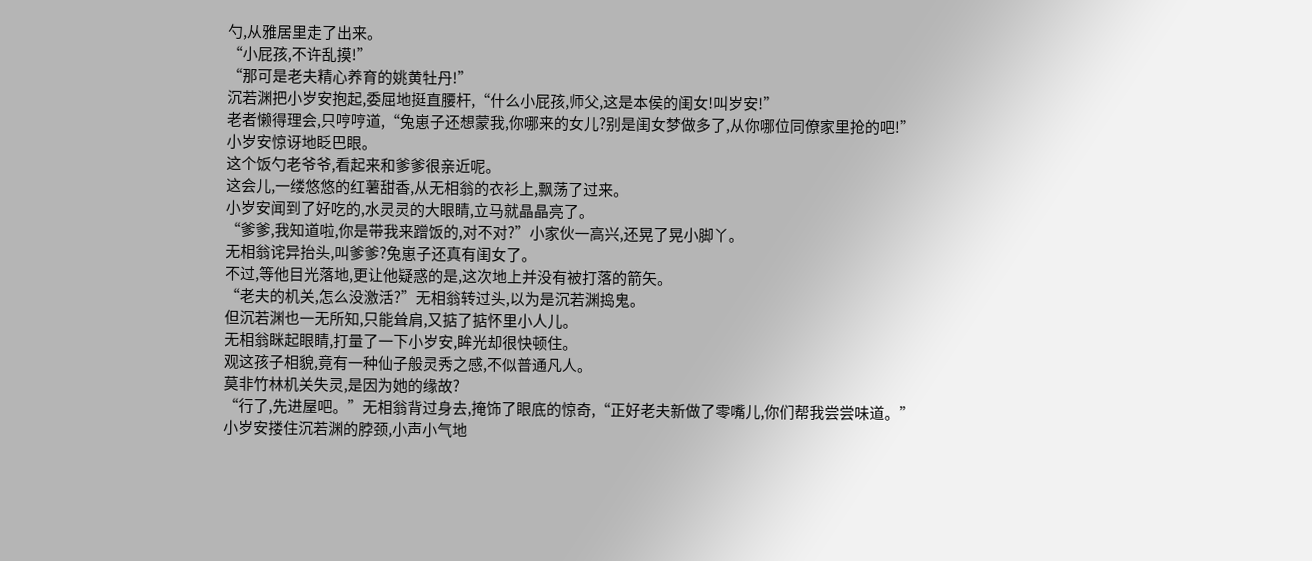勺,从雅居里走了出来。
“小屁孩,不许乱摸!”
“那可是老夫精心养育的姚黄牡丹!”
沉若渊把小岁安抱起,委屈地挺直腰杆,“什么小屁孩,师父,这是本侯的闺女!叫岁安!”
老者懒得理会,只哼哼道,“兔崽子还想蒙我,你哪来的女儿?别是闺女梦做多了,从你哪位同僚家里抢的吧!”
小岁安惊讶地眨巴眼。
这个饭勺老爷爷,看起来和爹爹很亲近呢。
这会儿,一缕悠悠的红薯甜香,从无相翁的衣衫上,飘荡了过来。
小岁安闻到了好吃的,水灵灵的大眼睛,立马就晶晶亮了。
“爹爹,我知道啦,你是带我来蹭饭的,对不对?”小家伙一高兴,还晃了晃小脚丫。
无相翁诧异抬头,叫爹爹?兔崽子还真有闺女了。
不过,等他目光落地,更让他疑惑的是,这次地上并没有被打落的箭矢。
“老夫的机关,怎么没激活?”无相翁转过头,以为是沉若渊捣鬼。
但沉若渊也一无所知,只能耸肩,又掂了掂怀里小人儿。
无相翁眯起眼睛,打量了一下小岁安,眸光却很快顿住。
观这孩子相貌,竟有一种仙子般灵秀之感,不似普通凡人。
莫非竹林机关失灵,是因为她的缘故?
“行了,先进屋吧。”无相翁背过身去,掩饰了眼底的惊奇,“正好老夫新做了零嘴儿,你们帮我尝尝味道。”
小岁安搂住沉若渊的脖颈,小声小气地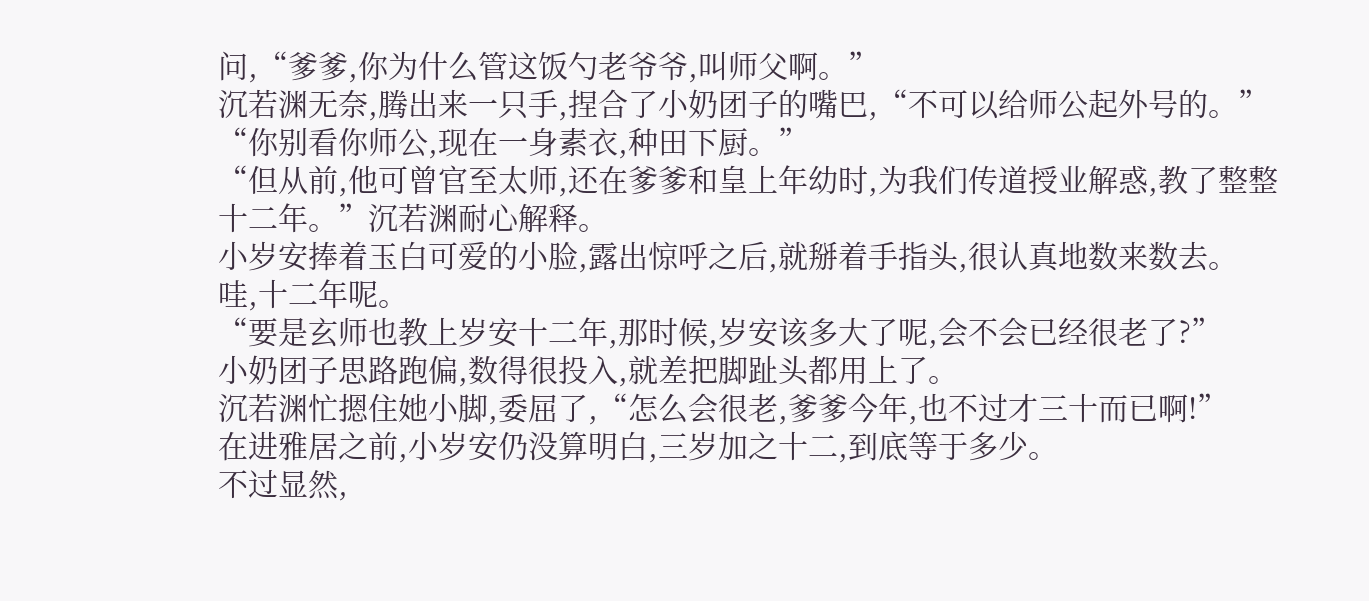问,“爹爹,你为什么管这饭勺老爷爷,叫师父啊。”
沉若渊无奈,腾出来一只手,捏合了小奶团子的嘴巴,“不可以给师公起外号的。”
“你别看你师公,现在一身素衣,种田下厨。”
“但从前,他可曾官至太师,还在爹爹和皇上年幼时,为我们传道授业解惑,教了整整十二年。”沉若渊耐心解释。
小岁安捧着玉白可爱的小脸,露出惊呼之后,就掰着手指头,很认真地数来数去。
哇,十二年呢。
“要是玄师也教上岁安十二年,那时候,岁安该多大了呢,会不会已经很老了?”
小奶团子思路跑偏,数得很投入,就差把脚趾头都用上了。
沉若渊忙摁住她小脚,委屈了,“怎么会很老,爹爹今年,也不过才三十而已啊!”
在进雅居之前,小岁安仍没算明白,三岁加之十二,到底等于多少。
不过显然,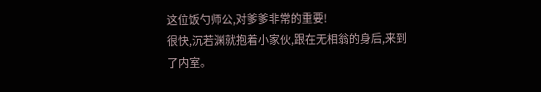这位饭勺师公,对爹爹非常的重要!
很快,沉若渊就抱着小家伙,跟在无相翁的身后,来到了内室。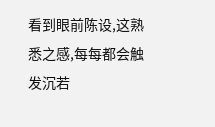看到眼前陈设,这熟悉之感,每每都会触发沉若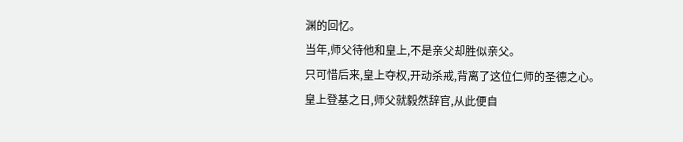渊的回忆。
当年,师父待他和皇上,不是亲父却胜似亲父。
只可惜后来,皇上夺权,开动杀戒,背离了这位仁师的圣德之心。
皇上登基之日,师父就毅然辞官,从此便自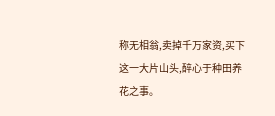称无相翁,卖掉千万家资,买下这一大片山头,醉心于种田养花之事。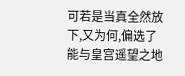可若是当真全然放下,又为何,偏选了能与皇宫遥望之地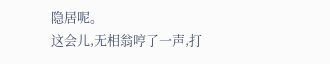隐居呢。
这会儿,无相翁哼了一声,打